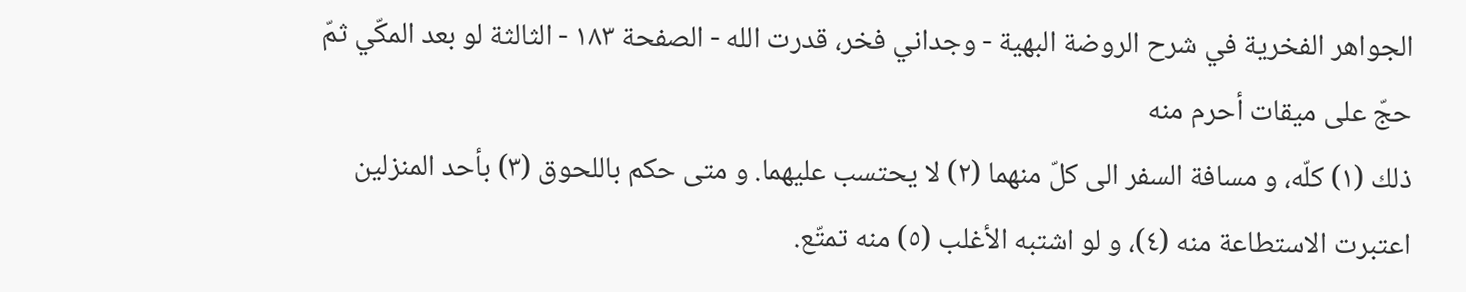الجواهر الفخرية في شرح الروضة البهية - وجداني فخر، قدرت الله - الصفحة ١٨٣ - الثالثة لو بعد المكّي ثمّ حجّ على ميقات أحرم منه
ذلك (١) كلّه، و مسافة السفر الى كلّ منهما (٢) لا يحتسب عليهما. و متى حكم باللحوق (٣) بأحد المنزلين اعتبرت الاستطاعة منه (٤)، و لو اشتبه الأغلب (٥) منه تمتّع.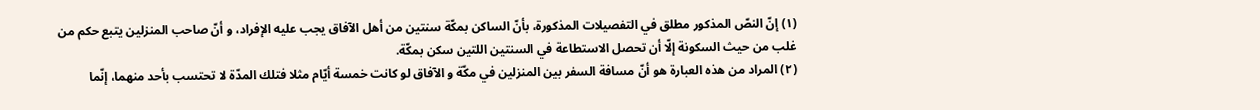(١) إنّ النصّ المذكور مطلق في التفصيلات المذكورة، بأنّ الساكن بمكّة سنتين من أهل الآفاق يجب عليه الإفراد، و أنّ صاحب المنزلين يتبع حكم من غلب من حيث السكونة إلّا أن تحصل الاستطاعة في السنتين اللتين سكن بمكّة.
(٢) المراد من هذه العبارة هو أنّ مسافة السفر بين المنزلين في مكّة و الآفاق لو كانت خمسة أيّام مثلا فتلك المدّة لا تحتسب بأحد منهما، إنّما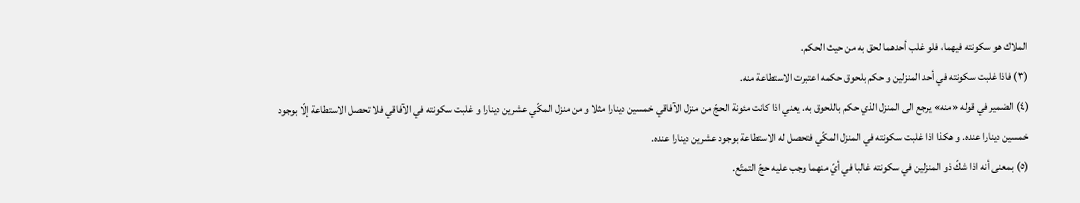الملاك هو سكونته فيهما، فلو غلب أحدهما لحق به من حيث الحكم.
(٣) فاذا غلبت سكونته في أحد المنزلين و حكم بلحوق حكمه اعتبرت الاستطاعة منه.
(٤) الضمير في قوله «منه» يرجع الى المنزل الذي حكم باللحوق به. يعني اذا كانت مئونة الحجّ من منزل الآفاقي خمسين دينارا مثلا و من منزل المكّي عشرين دينارا و غلبت سكونته في الآفاقي فلا تحصل الاستطاعة إلّا بوجود خمسين دينارا عنده. و هكذا اذا غلبت سكونته في المنزل المكّي فتحصل له الاستطاعة بوجود عشرين دينارا عنده.
(٥) بمعنى أنه اذا شكّ ذو المنزلين في سكونته غالبا في أيّ منهما وجب عليه حجّ التمتّع.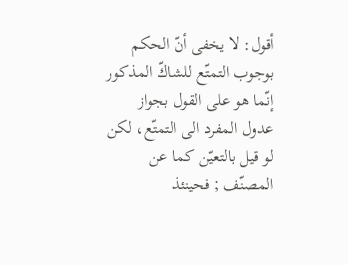أقول: لا يخفى أنّ الحكم بوجوب التمتّع للشاكّ المذكور إنّما هو على القول بجواز عدول المفرد الى التمتّع، لكن لو قيل بالتعيّن كما عن المصنّف ; فحينئذ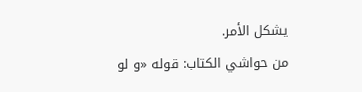يشكل الأمر.
من حواشي الكتاب: قوله «و لو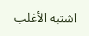اشتبه الأغلب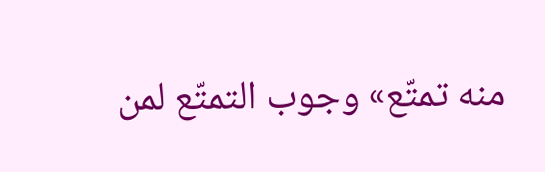منه تمتّع» وجوب التمتّع لمن